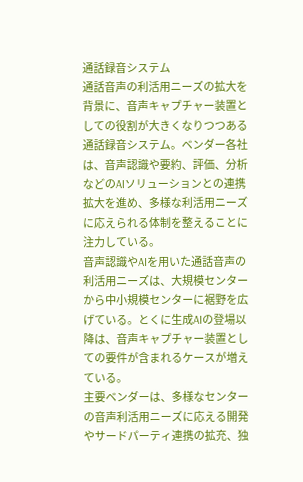通話録音システム
通話音声の利活用ニーズの拡大を背景に、音声キャプチャー装置としての役割が大きくなりつつある通話録音システム。ベンダー各社は、音声認識や要約、評価、分析などのAIソリューションとの連携拡大を進め、多様な利活用ニーズに応えられる体制を整えることに注力している。
音声認識やAIを用いた通話音声の利活用ニーズは、大規模センターから中小規模センターに裾野を広げている。とくに生成AIの登場以降は、音声キャプチャー装置としての要件が含まれるケースが増えている。
主要ベンダーは、多様なセンターの音声利活用ニーズに応える開発やサードパーティ連携の拡充、独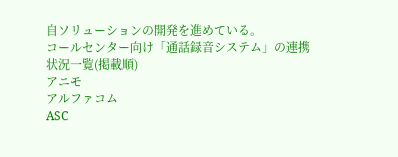自ソリューションの開発を進めている。
コールセンター向け「通話録音システム」の連携状況一覧(掲載順)
アニモ
アルファコム
ASC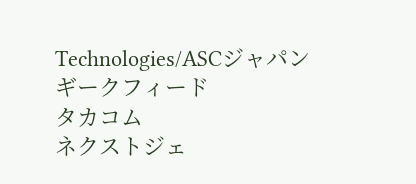Technologies/ASCジャパン
ギークフィード
タカコム
ネクストジェ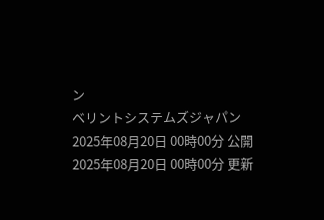ン
ベリントシステムズジャパン
2025年08月20日 00時00分 公開
2025年08月20日 00時00分 更新